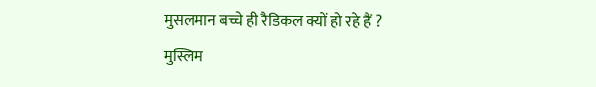मुसलमान बच्चे ही रैडिकल क्यों हो रहे हैं ?
मुस्लिम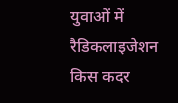युवाओं में रैडिकलाइजेशन किस कदर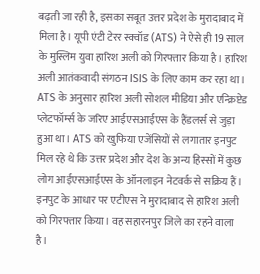बढ़ती जा रही है, इसका सबूत उत्तर प्रदेश के मुरादाबाद में मिला है। यूपी एंटी टेरर स्क्वॉड (ATS) ने ऐसे ही 19 साल के मुस्लिम युवा हारिश अली को गिरफ्तार किया है। हारिश अली आतंकवादी संगठन ISIS के लिए काम कर रहा था। ATS के अनुसार हारिश अली सोशल मीडिया और एन्क्रिप्टेड प्लेटफॉर्म्स के जरिए आईएसआईएस के हैंडलर्स से जुड़ा हुआ था। ATS को खुफिया एजेंसियों से लगातार इनपुट मिल रहे थे कि उत्तर प्रदेश और देश के अन्य हिस्सों में कुछ लोग आईएसआईएस के ऑनलाइन नेटवर्क से सक्रिय हैं। इनपुट के आधार पर एटीएस ने मुरादाबाद से हारिश अली को गिरफ्तार किया। वह सहारनपुर जिले का रहने वाला है।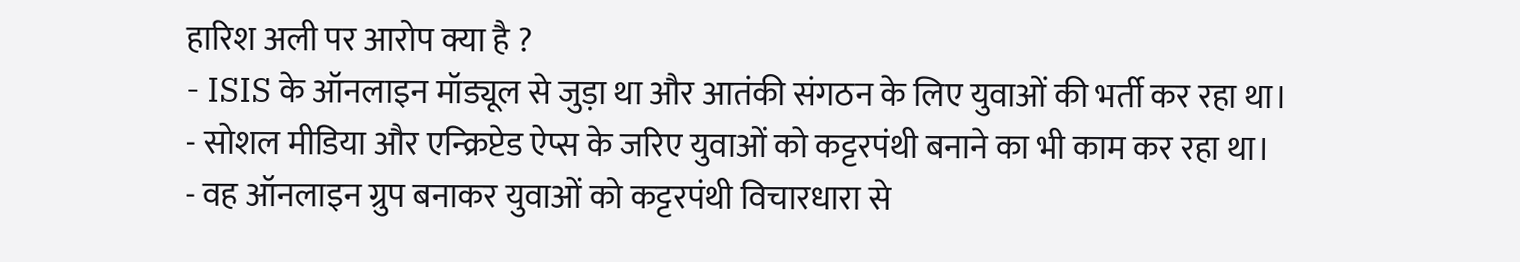हारिश अली पर आरोप क्या है ?
- ISIS के ऑनलाइन मॉड्यूल से जुड़ा था और आतंकी संगठन के लिए युवाओं की भर्ती कर रहा था।
- सोशल मीडिया और एन्क्रिप्टेड ऐप्स के जरिए युवाओं को कट्टरपंथी बनाने का भी काम कर रहा था।
- वह ऑनलाइन ग्रुप बनाकर युवाओं को कट्टरपंथी विचारधारा से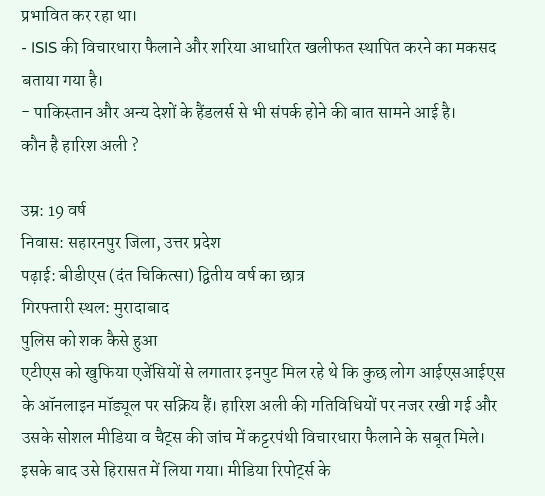प्रभावित कर रहा था।
- ISIS की विचारधारा फैलाने और शरिया आधारित खलीफत स्थापित करने का मकसद बताया गया है।
- पाकिस्तान और अन्य देशों के हैंडलर्स से भी संपर्क होने की बात सामने आई है।
कौन है हारिश अली ?

उम्र: 19 वर्ष
निवास: सहारनपुर जिला, उत्तर प्रदेश
पढ़ाई: बीडीएस (दंत चिकित्सा) द्वितीय वर्ष का छात्र
गिरफ्तारी स्थल: मुरादाबाद
पुलिस को शक कैसे हुआ
एटीएस को खुफिया एजेंसियों से लगातार इनपुट मिल रहे थे कि कुछ लोग आईएसआईएस के ऑनलाइन मॉड्यूल पर सक्रिय हैं। हारिश अली की गतिविधियों पर नजर रखी गई और उसके सोशल मीडिया व चैट्स की जांच में कट्टरपंथी विचारधारा फैलाने के सबूत मिले। इसके बाद उसे हिरासत में लिया गया। मीडिया रिपोर्ट्स के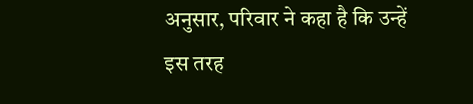अनुसार, परिवार ने कहा है कि उन्हें इस तरह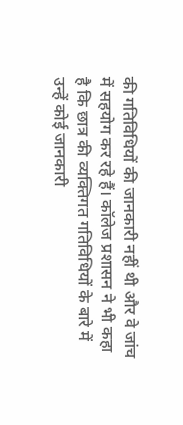की गतिविधियों की जानकारी नहीं थी और वे जांच में सहयोग कर रहे हैं। कॉलेज प्रशासन ने भी कहा है कि छात्र की व्यक्तिगत गतिविधियों के बारे में उन्हें कोई जानकारी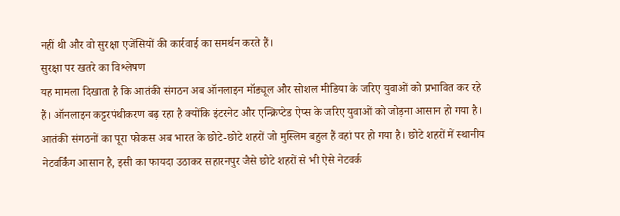नहीं थी और वो सुरक्षा एजेंसियों की कार्रवाई का समर्थन करते हैं।
सुरक्षा पर खतरे का विश्लेषण
यह मामला दिखाता है कि आतंकी संगठन अब ऑनलाइन मॉड्यूल और सोशल मीडिया के जरिए युवाओं को प्रभावित कर रहे हैं। ऑनलाइन कट्टरपंथीकरण बढ़ रहा है क्योंकि इंटरनेट और एन्क्रिप्टेड ऐप्स के जरिए युवाओं को जोड़ना आसान हो गया है। आतंकी संगठनों का पूरा फोकस अब भारत के छोटे-छोटे शहरों जो मुस्लिम बहुल हैं वहां पर हो गया है। छोटे शहरों में स्थानीय नेटवर्किंग आसान है, इसी का फायदा उठाकर सहारनपुर जैसे छोटे शहरों से भी ऐसे नेटवर्क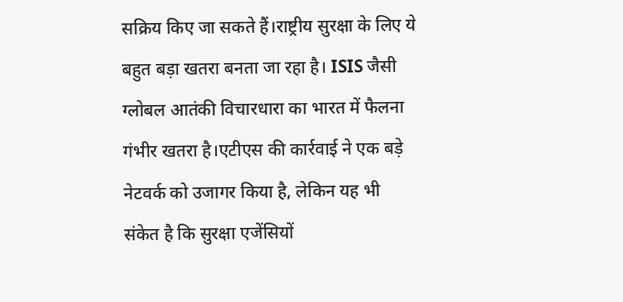सक्रिय किए जा सकते हैं।राष्ट्रीय सुरक्षा के लिए ये बहुत बड़ा खतरा बनता जा रहा है। ISIS जैसी ग्लोबल आतंकी विचारधारा का भारत में फैलना गंभीर खतरा है।एटीएस की कार्रवाई ने एक बड़े नेटवर्क को उजागर किया है, लेकिन यह भी संकेत है कि सुरक्षा एजेंसियों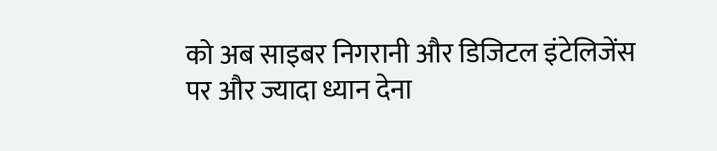को अब साइबर निगरानी और डिजिटल इंटेलिजेंस पर और ज्यादा ध्यान देना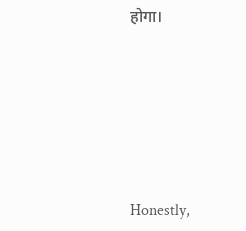होगा।







Honestly,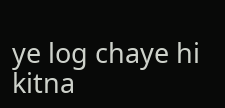ye log chaye hi kitna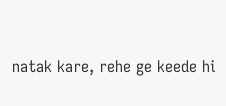natak kare, rehe ge keede hi